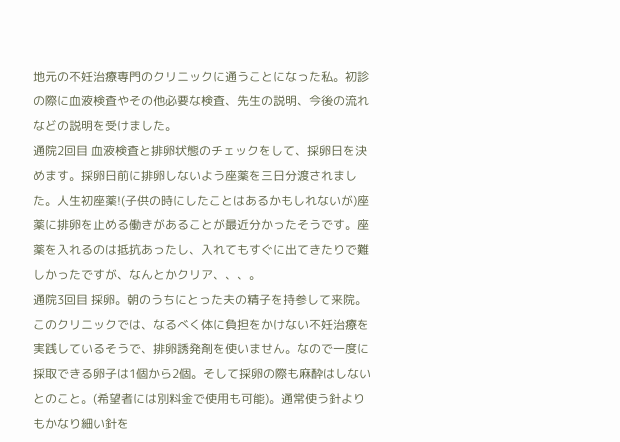地元の不妊治療専門のクリニックに通うことになった私。初診の際に血液検査やその他必要な検査、先生の説明、今後の流れなどの説明を受けました。
通院2回目 血液検査と排卵状態のチェックをして、採卵日を決めます。採卵日前に排卵しないよう座薬を三日分渡されました。人生初座薬!(子供の時にしたことはあるかもしれないが)座薬に排卵を止める働きがあることが最近分かったそうです。座薬を入れるのは抵抗あったし、入れてもすぐに出てきたりで難しかったですが、なんとかクリア、、、。
通院3回目 採卵。朝のうちにとった夫の精子を持参して来院。このクリニックでは、なるべく体に負担をかけない不妊治療を実践しているそうで、排卵誘発剤を使いません。なので一度に採取できる卵子は1個から2個。そして採卵の際も麻酔はしないとのこと。(希望者には別料金で使用も可能)。通常使う針よりもかなり細い針を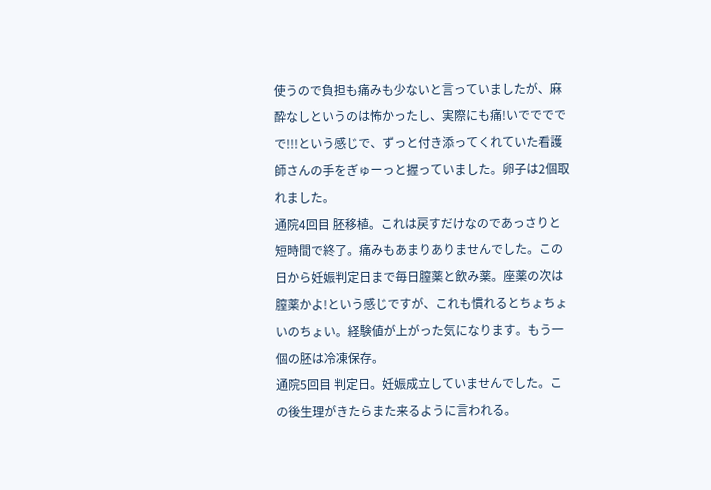使うので負担も痛みも少ないと言っていましたが、麻酔なしというのは怖かったし、実際にも痛!いででででで!!!という感じで、ずっと付き添ってくれていた看護師さんの手をぎゅーっと握っていました。卵子は2個取れました。
通院4回目 胚移植。これは戻すだけなのであっさりと短時間で終了。痛みもあまりありませんでした。この日から妊娠判定日まで毎日膣薬と飲み薬。座薬の次は膣薬かよ!という感じですが、これも慣れるとちょちょいのちょい。経験値が上がった気になります。もう一個の胚は冷凍保存。
通院5回目 判定日。妊娠成立していませんでした。この後生理がきたらまた来るように言われる。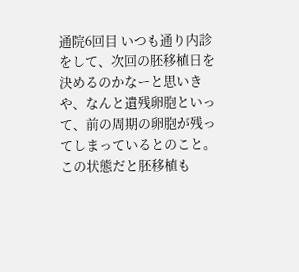通院6回目 いつも通り内診をして、次回の胚移植日を決めるのかなーと思いきや、なんと遺残卵胞といって、前の周期の卵胞が残ってしまっているとのこと。この状態だと胚移植も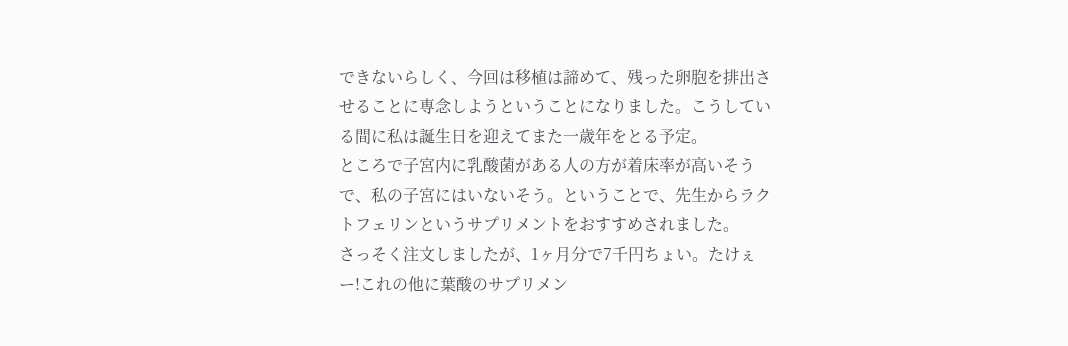できないらしく、今回は移植は諦めて、残った卵胞を排出させることに専念しようということになりました。こうしている間に私は誕生日を迎えてまた一歳年をとる予定。
ところで子宮内に乳酸菌がある人の方が着床率が高いそうで、私の子宮にはいないそう。ということで、先生からラクトフェリンというサプリメントをおすすめされました。
さっそく注文しましたが、1ヶ月分で7千円ちょい。たけぇー!これの他に葉酸のサプリメン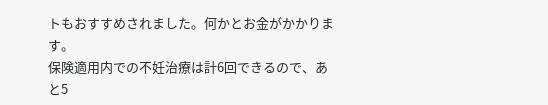トもおすすめされました。何かとお金がかかります。
保険適用内での不妊治療は計6回できるので、あと5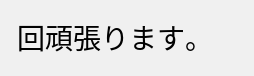回頑張ります。